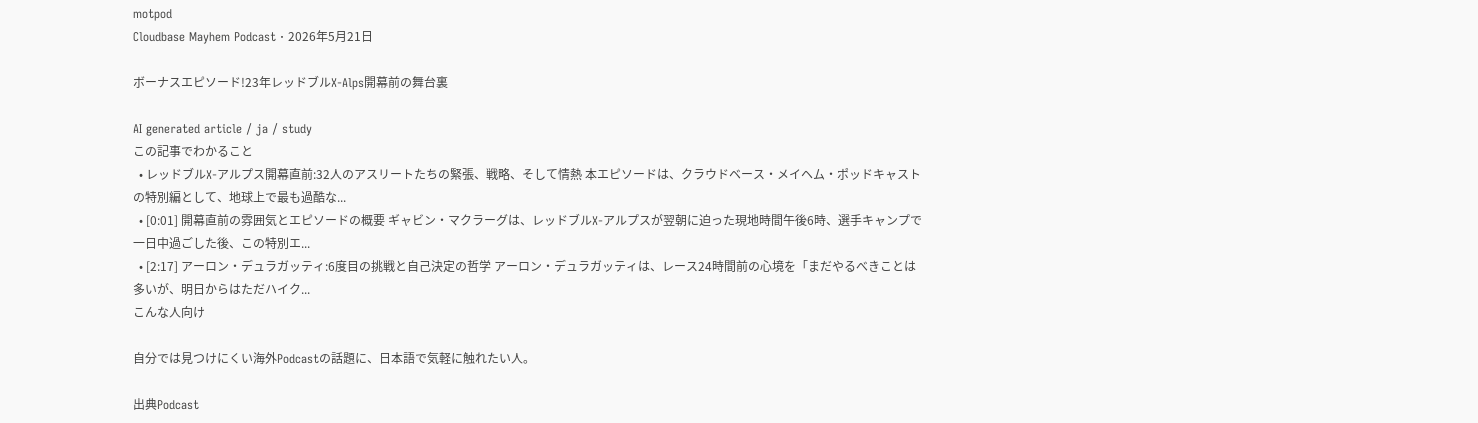motpod
Cloudbase Mayhem Podcast · 2026年5月21日

ボーナスエピソード!23年レッドブルX-Alps開幕前の舞台裏

AI generated article / ja / study
この記事でわかること
  • レッドブルX-アルプス開幕直前:32人のアスリートたちの緊張、戦略、そして情熱 本エピソードは、クラウドベース・メイヘム・ポッドキャストの特別編として、地球上で最も過酷な...
  • [0:01] 開幕直前の雰囲気とエピソードの概要 ギャビン・マクラーグは、レッドブルX-アルプスが翌朝に迫った現地時間午後6時、選手キャンプで一日中過ごした後、この特別エ...
  • [2:17] アーロン・デュラガッティ:6度目の挑戦と自己決定の哲学 アーロン・デュラガッティは、レース24時間前の心境を「まだやるべきことは多いが、明日からはただハイク...
こんな人向け

自分では見つけにくい海外Podcastの話題に、日本語で気軽に触れたい人。

出典Podcast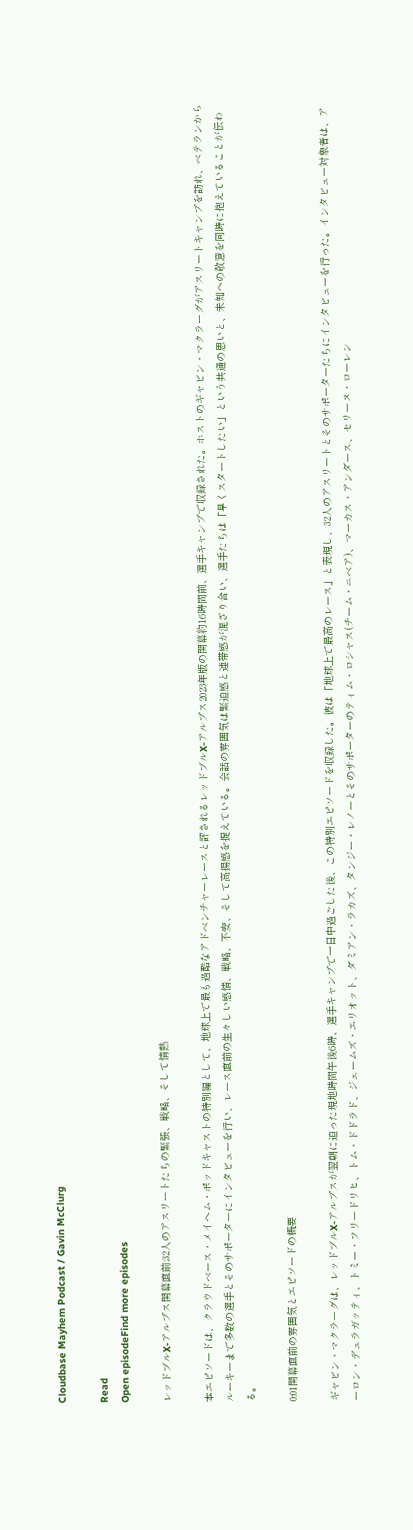Cloudbase Mayhem Podcast / Gavin McClurg

Read
Open episodeFind more episodes

レッドブルX-アルプス開幕直前:32人のアスリートたちの緊張、戦略、そして情熱

本エピソードは、クラウドベース・メイヘム・ポッドキャストの特別編として、地球上で最も過酷なアドベンチャーレースと評されるレッドブルX-アルプス2023年版の開幕約16時間前、選手キャンプで収録された。ホストのギャビン・マクラーグがアスリートキャンプを訪れ、ベテランからルーキーまで多数の選手とそのサポーターにインタビューを行い、レース直前の生々しい感情、戦略、不安、そして高揚感を捉えている。会話の雰囲気は緊迫感と連帯感が混ざり合い、選手たちは「早くスタートしたい」という共通の思いと、未知への敬意を同時に抱えていることが伝わる。

0:01開幕直前の雰囲気とエピソードの概要

ギャビン・マクラーグは、レッドブルX-アルプスが翌朝に迫った現地時間午後6時、選手キャンプで一日中過ごした後、この特別エピソードを収録した。彼は「地球上で最高のレース」と表現し、32人のアスリートとそのサポーターたちにインタビューを行った。インタビュー対象者は、アーロン・デュラガッティ、トミー・フリードリヒ、トム・ドドラド、ジェームズ・エリオット、ダミアン・ラカズ、タンジー・レノーとそのサポーターのティム・ロシャス(チーム・ニベア)、マーカス・アンダース、セリーヌ・ローレン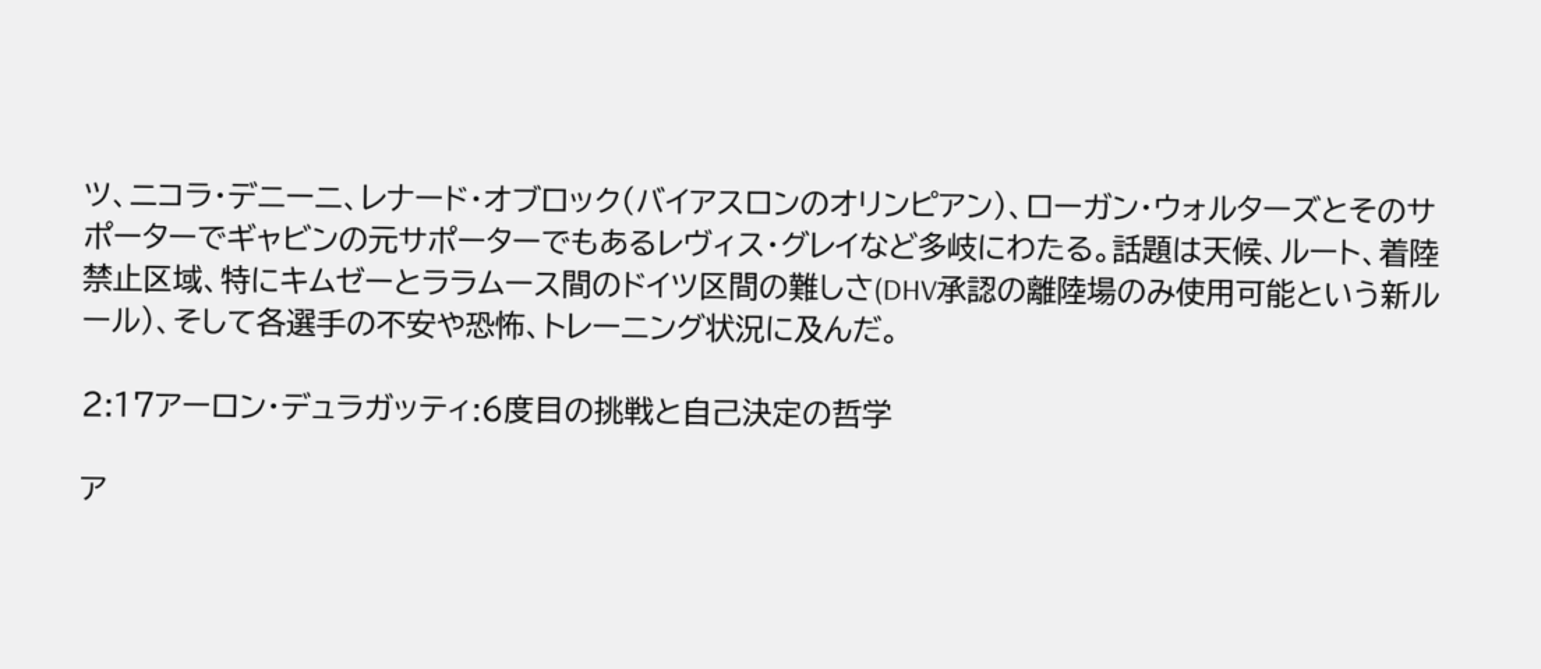ツ、ニコラ・デニーニ、レナード・オブロック(バイアスロンのオリンピアン)、ローガン・ウォルターズとそのサポーターでギャビンの元サポーターでもあるレヴィス・グレイなど多岐にわたる。話題は天候、ルート、着陸禁止区域、特にキムゼーとララムース間のドイツ区間の難しさ(DHV承認の離陸場のみ使用可能という新ルール)、そして各選手の不安や恐怖、トレーニング状況に及んだ。

2:17アーロン・デュラガッティ:6度目の挑戦と自己決定の哲学

ア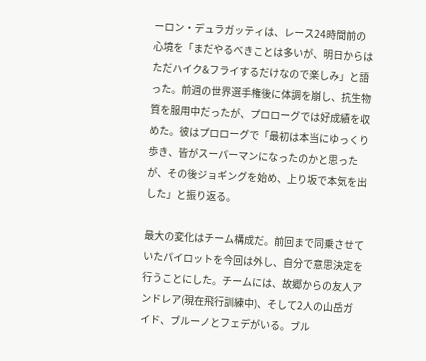ーロン・デュラガッティは、レース24時間前の心境を「まだやるべきことは多いが、明日からはただハイク&フライするだけなので楽しみ」と語った。前週の世界選手権後に体調を崩し、抗生物質を服用中だったが、プロローグでは好成績を収めた。彼はプロローグで「最初は本当にゆっくり歩き、皆がスーパーマンになったのかと思ったが、その後ジョギングを始め、上り坂で本気を出した」と振り返る。

最大の変化はチーム構成だ。前回まで同乗させていたパイロットを今回は外し、自分で意思決定を行うことにした。チームには、故郷からの友人アンドレア(現在飛行訓練中)、そして2人の山岳ガイド、ブルーノとフェデがいる。ブル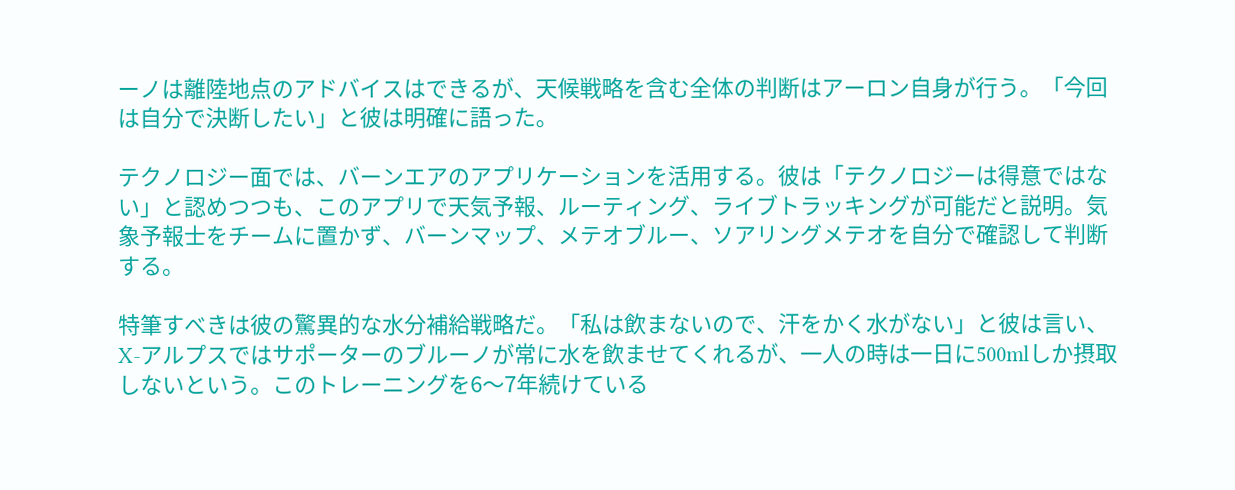ーノは離陸地点のアドバイスはできるが、天候戦略を含む全体の判断はアーロン自身が行う。「今回は自分で決断したい」と彼は明確に語った。

テクノロジー面では、バーンエアのアプリケーションを活用する。彼は「テクノロジーは得意ではない」と認めつつも、このアプリで天気予報、ルーティング、ライブトラッキングが可能だと説明。気象予報士をチームに置かず、バーンマップ、メテオブルー、ソアリングメテオを自分で確認して判断する。

特筆すべきは彼の驚異的な水分補給戦略だ。「私は飲まないので、汗をかく水がない」と彼は言い、X-アルプスではサポーターのブルーノが常に水を飲ませてくれるが、一人の時は一日に500mlしか摂取しないという。このトレーニングを6〜7年続けている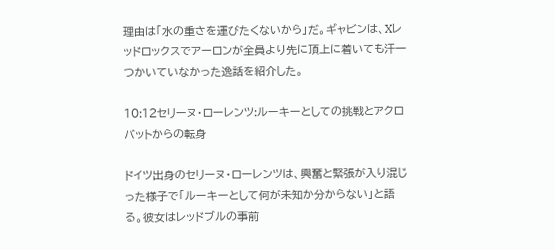理由は「水の重さを運びたくないから」だ。ギャビンは、Xレッドロックスでアーロンが全員より先に頂上に着いても汗一つかいていなかった逸話を紹介した。

10:12セリーヌ・ローレンツ:ルーキーとしての挑戦とアクロバットからの転身

ドイツ出身のセリーヌ・ローレンツは、興奮と緊張が入り混じった様子で「ルーキーとして何が未知か分からない」と語る。彼女はレッドブルの事前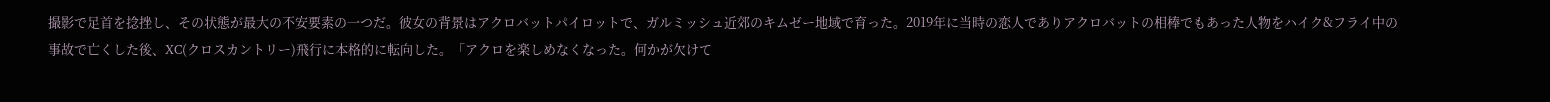撮影で足首を捻挫し、その状態が最大の不安要素の一つだ。彼女の背景はアクロバットパイロットで、ガルミッシュ近郊のキムゼー地域で育った。2019年に当時の恋人でありアクロバットの相棒でもあった人物をハイク&フライ中の事故で亡くした後、XC(クロスカントリー)飛行に本格的に転向した。「アクロを楽しめなくなった。何かが欠けて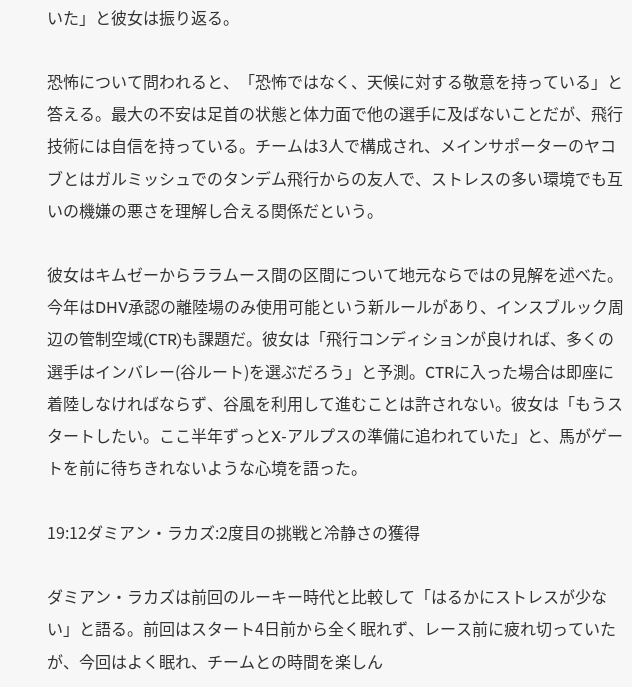いた」と彼女は振り返る。

恐怖について問われると、「恐怖ではなく、天候に対する敬意を持っている」と答える。最大の不安は足首の状態と体力面で他の選手に及ばないことだが、飛行技術には自信を持っている。チームは3人で構成され、メインサポーターのヤコブとはガルミッシュでのタンデム飛行からの友人で、ストレスの多い環境でも互いの機嫌の悪さを理解し合える関係だという。

彼女はキムゼーからララムース間の区間について地元ならではの見解を述べた。今年はDHV承認の離陸場のみ使用可能という新ルールがあり、インスブルック周辺の管制空域(CTR)も課題だ。彼女は「飛行コンディションが良ければ、多くの選手はインバレー(谷ルート)を選ぶだろう」と予測。CTRに入った場合は即座に着陸しなければならず、谷風を利用して進むことは許されない。彼女は「もうスタートしたい。ここ半年ずっとX-アルプスの準備に追われていた」と、馬がゲートを前に待ちきれないような心境を語った。

19:12ダミアン・ラカズ:2度目の挑戦と冷静さの獲得

ダミアン・ラカズは前回のルーキー時代と比較して「はるかにストレスが少ない」と語る。前回はスタート4日前から全く眠れず、レース前に疲れ切っていたが、今回はよく眠れ、チームとの時間を楽しん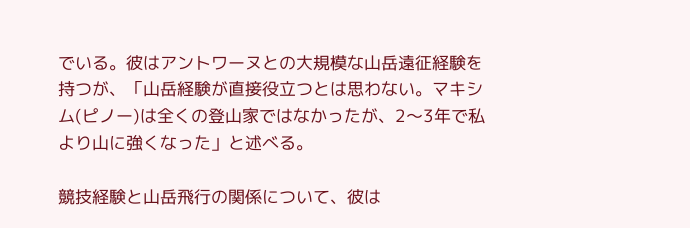でいる。彼はアントワーヌとの大規模な山岳遠征経験を持つが、「山岳経験が直接役立つとは思わない。マキシム(ピノー)は全くの登山家ではなかったが、2〜3年で私より山に強くなった」と述べる。

競技経験と山岳飛行の関係について、彼は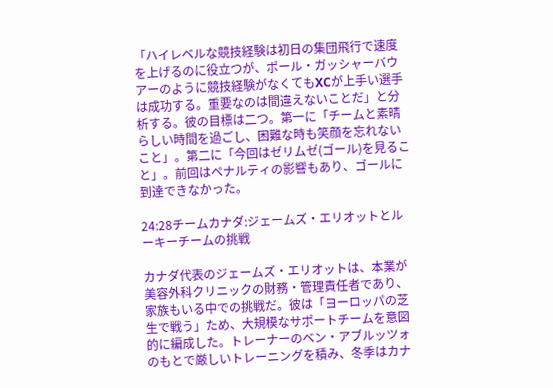「ハイレベルな競技経験は初日の集団飛行で速度を上げるのに役立つが、ポール・ガッシャーバウアーのように競技経験がなくてもXCが上手い選手は成功する。重要なのは間違えないことだ」と分析する。彼の目標は二つ。第一に「チームと素晴らしい時間を過ごし、困難な時も笑顔を忘れないこと」。第二に「今回はゼリムゼ(ゴール)を見ること」。前回はペナルティの影響もあり、ゴールに到達できなかった。

24:28チームカナダ:ジェームズ・エリオットとルーキーチームの挑戦

カナダ代表のジェームズ・エリオットは、本業が美容外科クリニックの財務・管理責任者であり、家族もいる中での挑戦だ。彼は「ヨーロッパの芝生で戦う」ため、大規模なサポートチームを意図的に編成した。トレーナーのベン・アブルッツォのもとで厳しいトレーニングを積み、冬季はカナ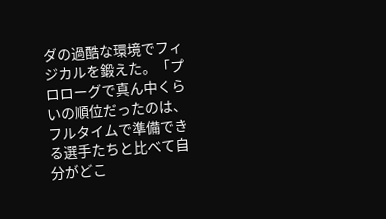ダの過酷な環境でフィジカルを鍛えた。「プロローグで真ん中くらいの順位だったのは、フルタイムで準備できる選手たちと比べて自分がどこ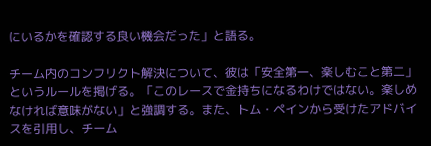にいるかを確認する良い機会だった」と語る。

チーム内のコンフリクト解決について、彼は「安全第一、楽しむこと第二」というルールを掲げる。「このレースで金持ちになるわけではない。楽しめなければ意味がない」と強調する。また、トム・ペインから受けたアドバイスを引用し、チーム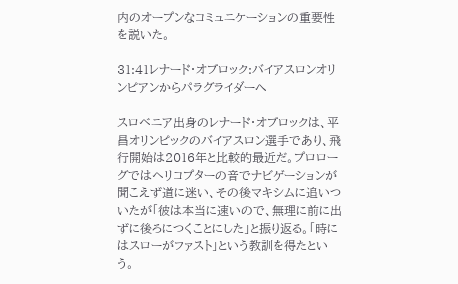内のオープンなコミュニケーションの重要性を説いた。

31:41レナード・オブロック:バイアスロンオリンピアンからパラグライダーへ

スロベニア出身のレナード・オブロックは、平昌オリンピックのバイアスロン選手であり、飛行開始は2016年と比較的最近だ。プロローグではヘリコプターの音でナビゲーションが聞こえず道に迷い、その後マキシムに追いついたが「彼は本当に速いので、無理に前に出ずに後ろにつくことにした」と振り返る。「時にはスローがファスト」という教訓を得たという。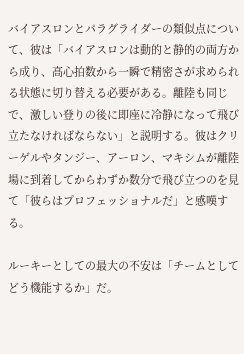バイアスロンとパラグライダーの類似点について、彼は「バイアスロンは動的と静的の両方から成り、高心拍数から一瞬で精密さが求められる状態に切り替える必要がある。離陸も同じで、激しい登りの後に即座に冷静になって飛び立たなければならない」と説明する。彼はクリーゲルやタンジー、アーロン、マキシムが離陸場に到着してからわずか数分で飛び立つのを見て「彼らはプロフェッショナルだ」と感嘆する。

ルーキーとしての最大の不安は「チームとしてどう機能するか」だ。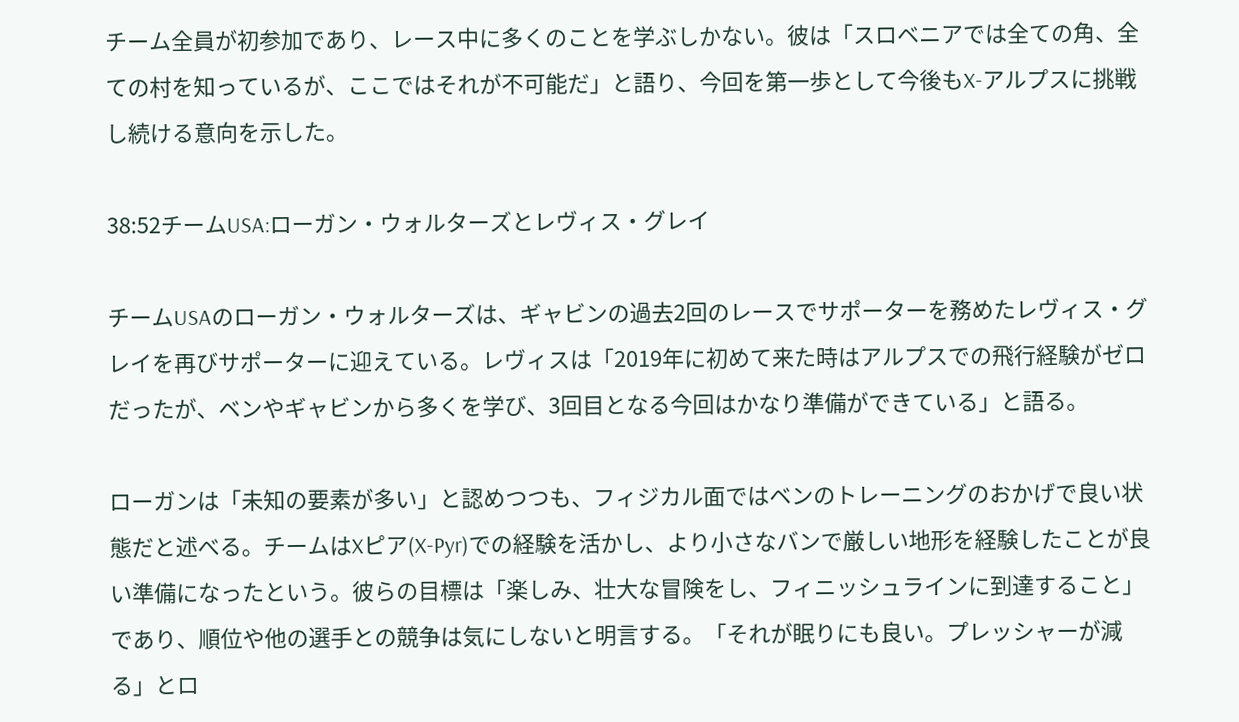チーム全員が初参加であり、レース中に多くのことを学ぶしかない。彼は「スロベニアでは全ての角、全ての村を知っているが、ここではそれが不可能だ」と語り、今回を第一歩として今後もX-アルプスに挑戦し続ける意向を示した。

38:52チームUSA:ローガン・ウォルターズとレヴィス・グレイ

チームUSAのローガン・ウォルターズは、ギャビンの過去2回のレースでサポーターを務めたレヴィス・グレイを再びサポーターに迎えている。レヴィスは「2019年に初めて来た時はアルプスでの飛行経験がゼロだったが、ベンやギャビンから多くを学び、3回目となる今回はかなり準備ができている」と語る。

ローガンは「未知の要素が多い」と認めつつも、フィジカル面ではベンのトレーニングのおかげで良い状態だと述べる。チームはXピア(X-Pyr)での経験を活かし、より小さなバンで厳しい地形を経験したことが良い準備になったという。彼らの目標は「楽しみ、壮大な冒険をし、フィニッシュラインに到達すること」であり、順位や他の選手との競争は気にしないと明言する。「それが眠りにも良い。プレッシャーが減る」とロ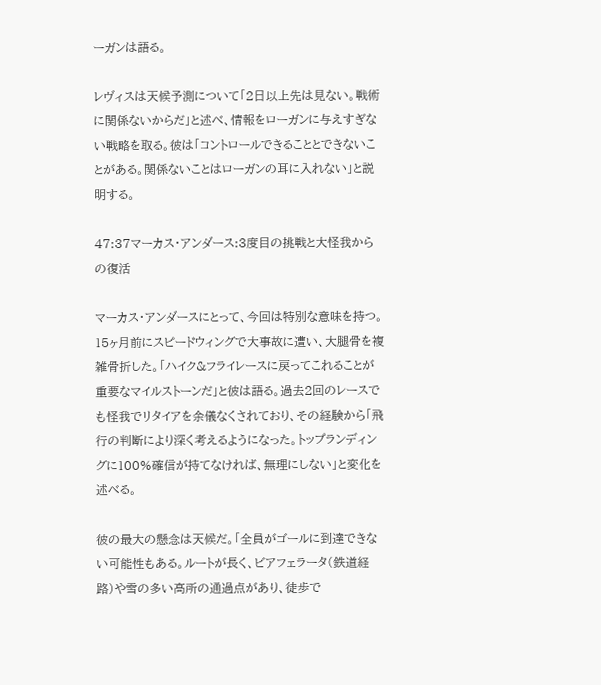ーガンは語る。

レヴィスは天候予測について「2日以上先は見ない。戦術に関係ないからだ」と述べ、情報をローガンに与えすぎない戦略を取る。彼は「コントロールできることとできないことがある。関係ないことはローガンの耳に入れない」と説明する。

47:37マーカス・アンダース:3度目の挑戦と大怪我からの復活

マーカス・アンダースにとって、今回は特別な意味を持つ。15ヶ月前にスピードウィングで大事故に遭い、大腿骨を複雑骨折した。「ハイク&フライレースに戻ってこれることが重要なマイルストーンだ」と彼は語る。過去2回のレースでも怪我でリタイアを余儀なくされており、その経験から「飛行の判断により深く考えるようになった。トップランディングに100%確信が持てなければ、無理にしない」と変化を述べる。

彼の最大の懸念は天候だ。「全員がゴールに到達できない可能性もある。ルートが長く、ビアフェラータ(鉄道経路)や雪の多い高所の通過点があり、徒歩で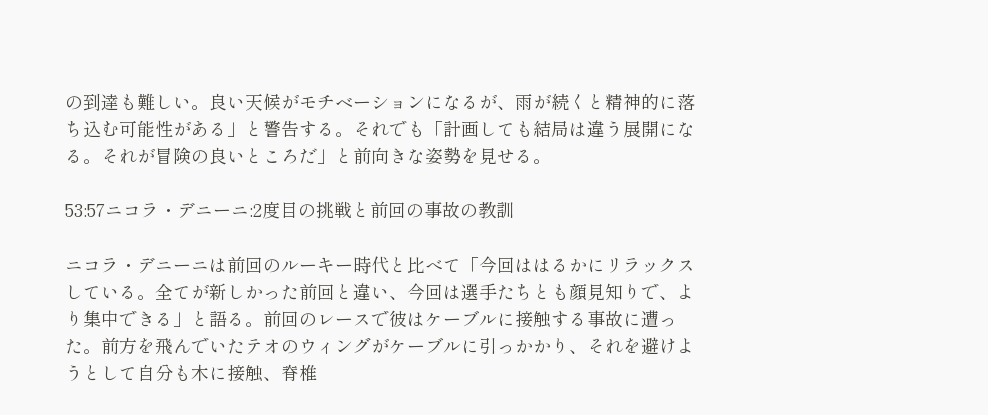の到達も難しい。良い天候がモチベーションになるが、雨が続くと精神的に落ち込む可能性がある」と警告する。それでも「計画しても結局は違う展開になる。それが冒険の良いところだ」と前向きな姿勢を見せる。

53:57ニコラ・デニーニ:2度目の挑戦と前回の事故の教訓

ニコラ・デニーニは前回のルーキー時代と比べて「今回ははるかにリラックスしている。全てが新しかった前回と違い、今回は選手たちとも顔見知りで、より集中できる」と語る。前回のレースで彼はケーブルに接触する事故に遭った。前方を飛んでいたテオのウィングがケーブルに引っかかり、それを避けようとして自分も木に接触、脊椎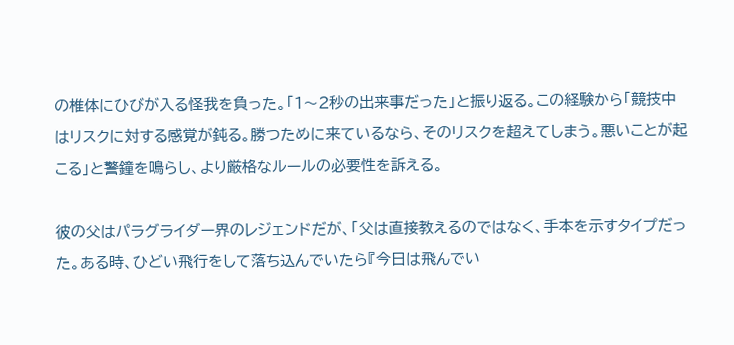の椎体にひびが入る怪我を負った。「1〜2秒の出来事だった」と振り返る。この経験から「競技中はリスクに対する感覚が鈍る。勝つために来ているなら、そのリスクを超えてしまう。悪いことが起こる」と警鐘を鳴らし、より厳格なルールの必要性を訴える。

彼の父はパラグライダー界のレジェンドだが、「父は直接教えるのではなく、手本を示すタイプだった。ある時、ひどい飛行をして落ち込んでいたら『今日は飛んでい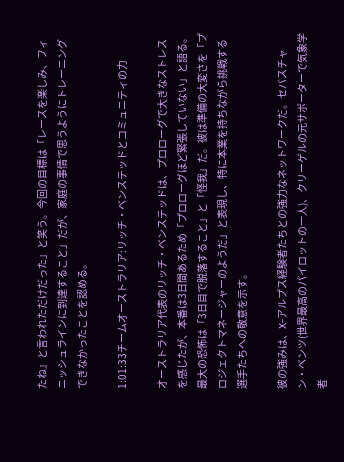たね』と言われただけだった」と笑う。今回の目標は「レースを楽しみ、フィニッシュラインに到達すること」だが、家庭の事情で思うようにトレーニングできなかったことを認める。

1:01:33チームオーストラリア:リッチ・ベンステッドとコミュニティの力

オーストラリア代表のリッチ・ベンステッドは、プロローグで大きなストレスを感じたが、本番は3日間あるため「プロローグほど緊張していない」と語る。最大の恐怖は「3日目で脱落すること」と「怪我」だ。彼は準備の大変さを「プロジェクトマネージャーのようだ」と表現し、特に本業を持ちながら挑戦する選手たちへの敬意を示す。

彼の強みは、X-アルプス経験者たちとの強力なネットワークだ。セバスチャン・ベンツ(世界最高のパイロットの一人)、クリーゲルの元サポーターで気象学者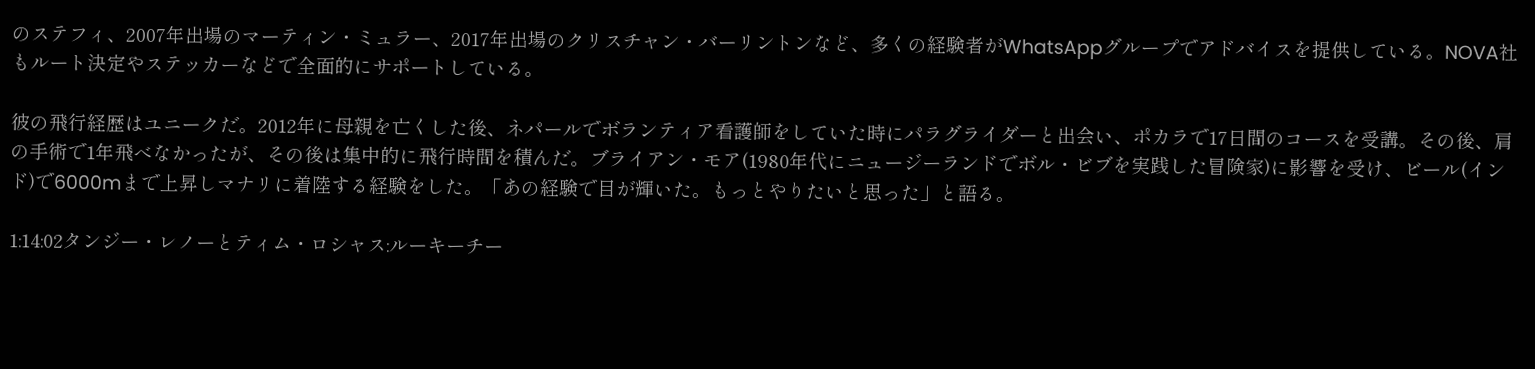のステフィ、2007年出場のマーティン・ミュラー、2017年出場のクリスチャン・バーリントンなど、多くの経験者がWhatsAppグループでアドバイスを提供している。NOVA社もルート決定やステッカーなどで全面的にサポートしている。

彼の飛行経歴はユニークだ。2012年に母親を亡くした後、ネパールでボランティア看護師をしていた時にパラグライダーと出会い、ポカラで17日間のコースを受講。その後、肩の手術で1年飛べなかったが、その後は集中的に飛行時間を積んだ。ブライアン・モア(1980年代にニュージーランドでボル・ビブを実践した冒険家)に影響を受け、ビール(インド)で6000mまで上昇しマナリに着陸する経験をした。「あの経験で目が輝いた。もっとやりたいと思った」と語る。

1:14:02タンジー・レノーとティム・ロシャス:ルーキーチー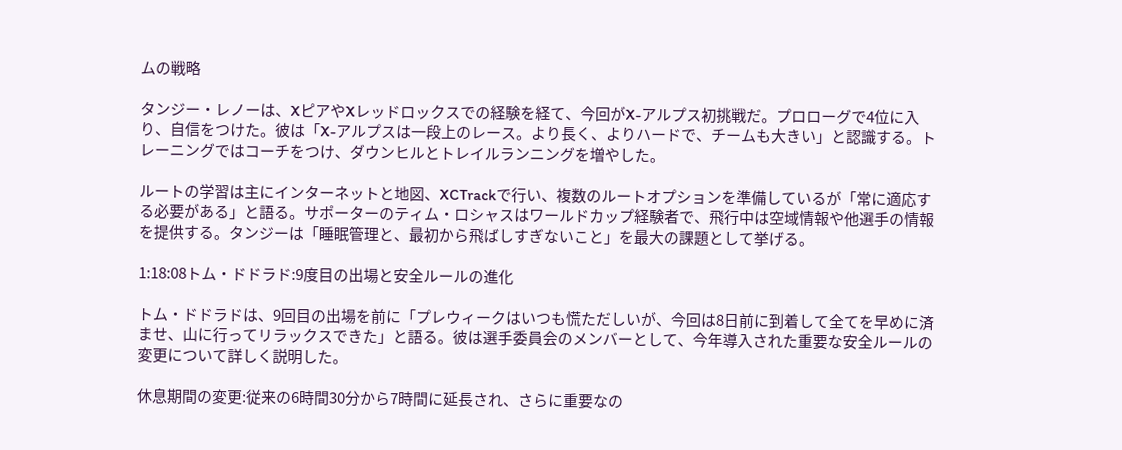ムの戦略

タンジー・レノーは、XピアやXレッドロックスでの経験を経て、今回がX-アルプス初挑戦だ。プロローグで4位に入り、自信をつけた。彼は「X-アルプスは一段上のレース。より長く、よりハードで、チームも大きい」と認識する。トレーニングではコーチをつけ、ダウンヒルとトレイルランニングを増やした。

ルートの学習は主にインターネットと地図、XCTrackで行い、複数のルートオプションを準備しているが「常に適応する必要がある」と語る。サポーターのティム・ロシャスはワールドカップ経験者で、飛行中は空域情報や他選手の情報を提供する。タンジーは「睡眠管理と、最初から飛ばしすぎないこと」を最大の課題として挙げる。

1:18:08トム・ドドラド:9度目の出場と安全ルールの進化

トム・ドドラドは、9回目の出場を前に「プレウィークはいつも慌ただしいが、今回は8日前に到着して全てを早めに済ませ、山に行ってリラックスできた」と語る。彼は選手委員会のメンバーとして、今年導入された重要な安全ルールの変更について詳しく説明した。

休息期間の変更:従来の6時間30分から7時間に延長され、さらに重要なの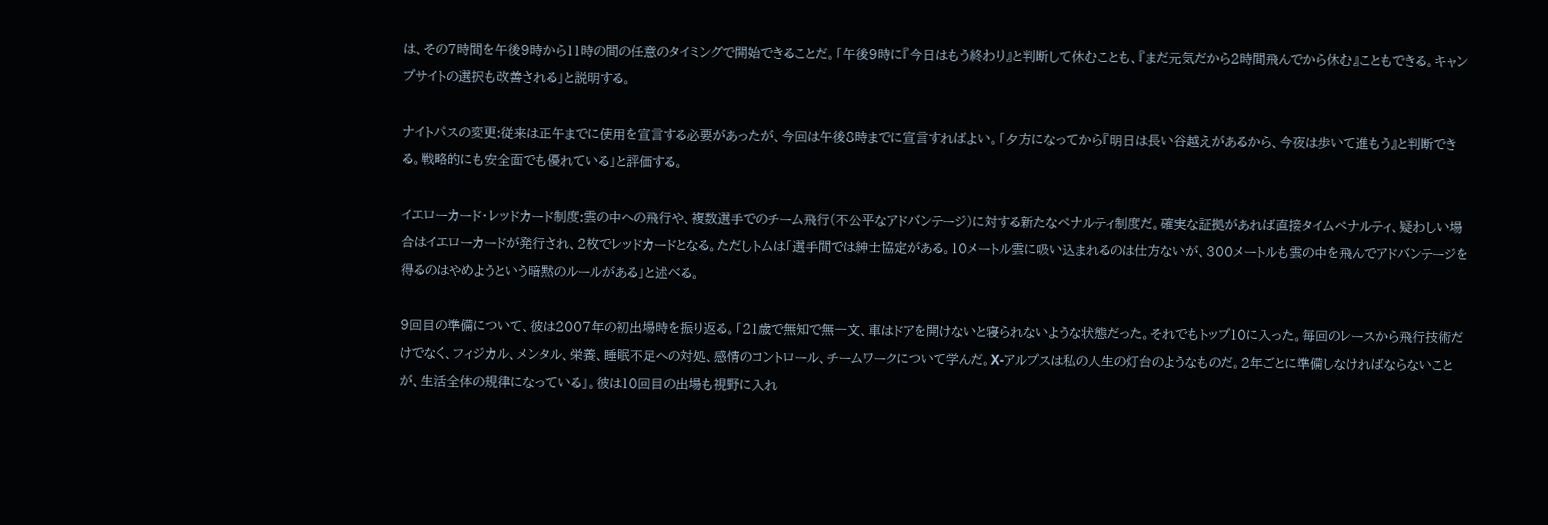は、その7時間を午後9時から11時の間の任意のタイミングで開始できることだ。「午後9時に『今日はもう終わり』と判断して休むことも、『まだ元気だから2時間飛んでから休む』こともできる。キャンプサイトの選択も改善される」と説明する。

ナイトパスの変更:従来は正午までに使用を宣言する必要があったが、今回は午後8時までに宣言すればよい。「夕方になってから『明日は長い谷越えがあるから、今夜は歩いて進もう』と判断できる。戦略的にも安全面でも優れている」と評価する。

イエローカード・レッドカード制度:雲の中への飛行や、複数選手でのチーム飛行(不公平なアドバンテージ)に対する新たなペナルティ制度だ。確実な証拠があれば直接タイムペナルティ、疑わしい場合はイエローカードが発行され、2枚でレッドカードとなる。ただしトムは「選手間では紳士協定がある。10メートル雲に吸い込まれるのは仕方ないが、300メートルも雲の中を飛んでアドバンテージを得るのはやめようという暗黙のルールがある」と述べる。

9回目の準備について、彼は2007年の初出場時を振り返る。「21歳で無知で無一文、車はドアを開けないと寝られないような状態だった。それでもトップ10に入った。毎回のレースから飛行技術だけでなく、フィジカル、メンタル、栄養、睡眠不足への対処、感情のコントロール、チームワークについて学んだ。X-アルプスは私の人生の灯台のようなものだ。2年ごとに準備しなければならないことが、生活全体の規律になっている」。彼は10回目の出場も視野に入れ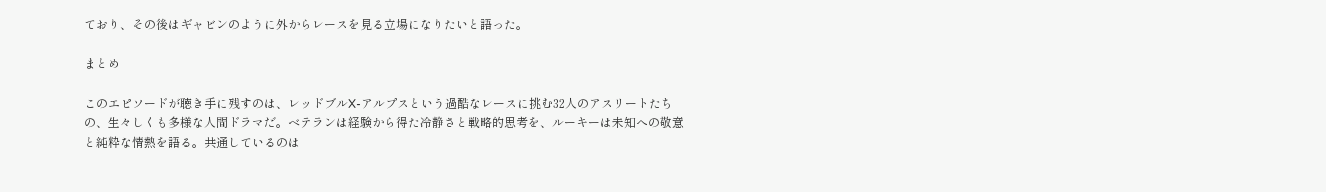ており、その後はギャビンのように外からレースを見る立場になりたいと語った。

まとめ

このエピソードが聴き手に残すのは、レッドブルX-アルプスという過酷なレースに挑む32人のアスリートたちの、生々しくも多様な人間ドラマだ。ベテランは経験から得た冷静さと戦略的思考を、ルーキーは未知への敬意と純粋な情熱を語る。共通しているのは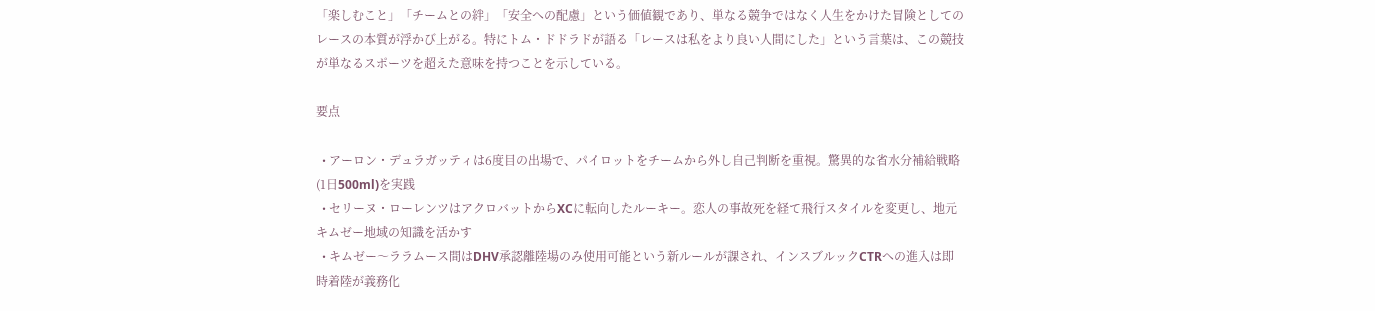「楽しむこと」「チームとの絆」「安全への配慮」という価値観であり、単なる競争ではなく人生をかけた冒険としてのレースの本質が浮かび上がる。特にトム・ドドラドが語る「レースは私をより良い人間にした」という言葉は、この競技が単なるスポーツを超えた意味を持つことを示している。

要点

  • アーロン・デュラガッティは6度目の出場で、パイロットをチームから外し自己判断を重視。驚異的な省水分補給戦略(1日500ml)を実践
  • セリーヌ・ローレンツはアクロバットからXCに転向したルーキー。恋人の事故死を経て飛行スタイルを変更し、地元キムゼー地域の知識を活かす
  • キムゼー〜ララムース間はDHV承認離陸場のみ使用可能という新ルールが課され、インスブルックCTRへの進入は即時着陸が義務化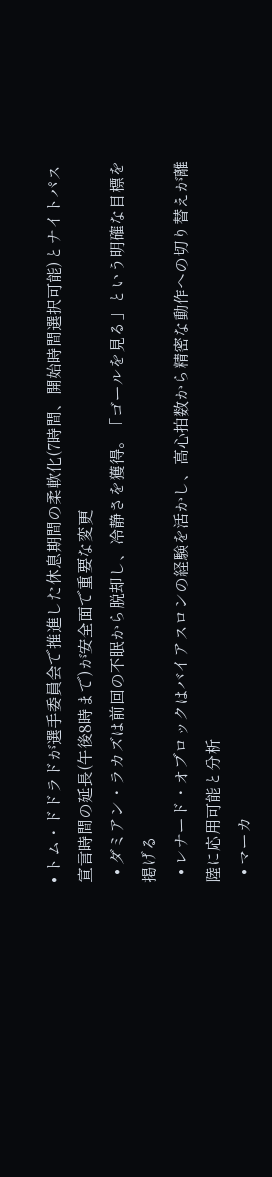• トム・ドドラドが選手委員会で推進した休息期間の柔軟化(7時間、開始時間選択可能)とナイトパス宣言時間の延長(午後8時まで)が安全面で重要な変更
  • ダミアン・ラカズは前回の不眠から脱却し、冷静さを獲得。「ゴールを見る」という明確な目標を掲げる
  • レナード・オブロックはバイアスロンの経験を活かし、高心拍数から精密な動作への切り替えが離陸に応用可能と分析
  • マーカ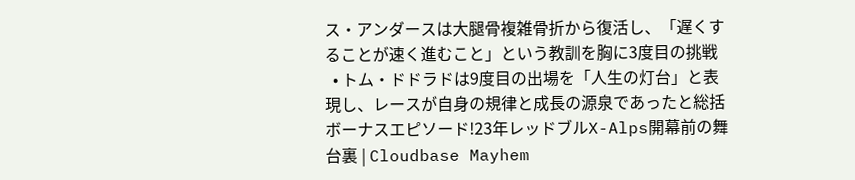ス・アンダースは大腿骨複雑骨折から復活し、「遅くすることが速く進むこと」という教訓を胸に3度目の挑戦
  • トム・ドドラドは9度目の出場を「人生の灯台」と表現し、レースが自身の規律と成長の源泉であったと総括
ボーナスエピソード!23年レッドブルX-Alps開幕前の舞台裏 | Cloudbase Mayhem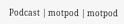Podcast | motpod | motpod